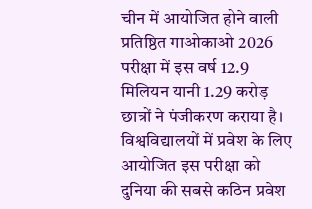चीन में आयोजित होने वाली प्रतिष्ठित गाओकाओ 2026 परीक्षा में इस वर्ष 12.9 मिलियन यानी 1.29 करोड़ छात्रों ने पंजीकरण कराया है। विश्वविद्यालयों में प्रवेश के लिए आयोजित इस परीक्षा को दुनिया की सबसे कठिन प्रवेश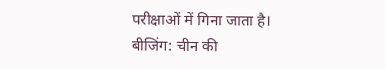परीक्षाओं में गिना जाता है।
बीजिंग: चीन की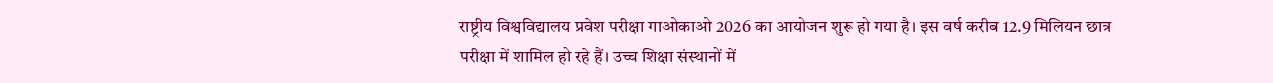राष्ट्रीय विश्वविद्यालय प्रवेश परीक्षा गाओकाओ 2026 का आयोजन शुरू हो गया है। इस वर्ष करीब 12.9 मिलियन छात्र परीक्षा में शामिल हो रहे हैं। उच्च शिक्षा संस्थानों में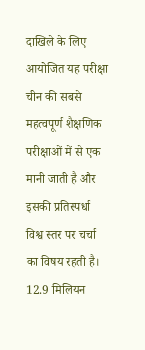दाखिले के लिए आयोजित यह परीक्षा चीन की सबसे महत्वपूर्ण शैक्षणिक परीक्षाओं में से एक मानी जाती है और इसकी प्रतिस्पर्धा विश्व स्तर पर चर्चा का विषय रहती है।
12.9 मिलियन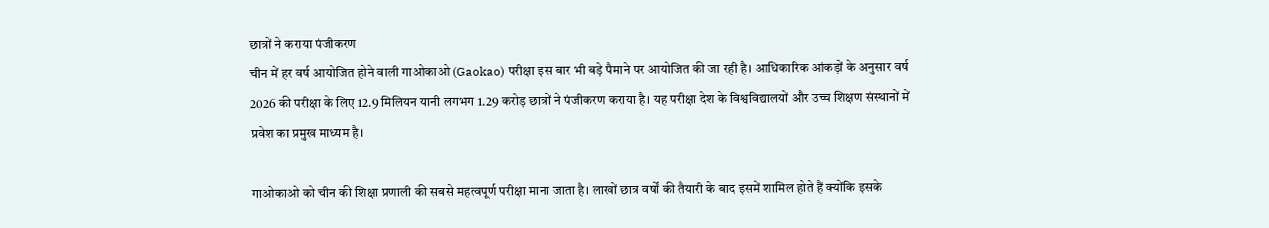छात्रों ने कराया पंजीकरण
चीन में हर वर्ष आयोजित होने वाली गाओकाओ (Gaokao) परीक्षा इस बार भी बड़े पैमाने पर आयोजित की जा रही है। आधिकारिक आंकड़ों के अनुसार वर्ष 2026 की परीक्षा के लिए 12.9 मिलियन यानी लगभग 1.29 करोड़ छात्रों ने पंजीकरण कराया है। यह परीक्षा देश के विश्वविद्यालयों और उच्च शिक्षण संस्थानों में प्रवेश का प्रमुख माध्यम है।

गाओकाओ को चीन की शिक्षा प्रणाली की सबसे महत्वपूर्ण परीक्षा माना जाता है। लाखों छात्र वर्षों की तैयारी के बाद इसमें शामिल होते हैं क्योंकि इसके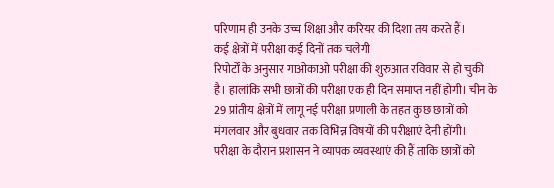परिणाम ही उनके उच्च शिक्षा और करियर की दिशा तय करते हैं।
कई क्षेत्रों में परीक्षा कई दिनों तक चलेगी
रिपोर्टों के अनुसार गाओकाओ परीक्षा की शुरुआत रविवार से हो चुकी है। हालांकि सभी छात्रों की परीक्षा एक ही दिन समाप्त नहीं होगी। चीन के 29 प्रांतीय क्षेत्रों में लागू नई परीक्षा प्रणाली के तहत कुछ छात्रों को मंगलवार और बुधवार तक विभिन्न विषयों की परीक्षाएं देनी होंगी।
परीक्षा के दौरान प्रशासन ने व्यापक व्यवस्थाएं की हैं ताकि छात्रों को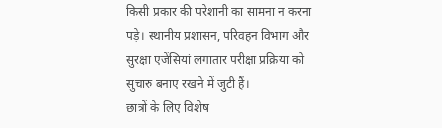किसी प्रकार की परेशानी का सामना न करना पड़े। स्थानीय प्रशासन, परिवहन विभाग और सुरक्षा एजेंसियां लगातार परीक्षा प्रक्रिया को सुचारु बनाए रखने में जुटी हैं।
छात्रों के लिए विशेष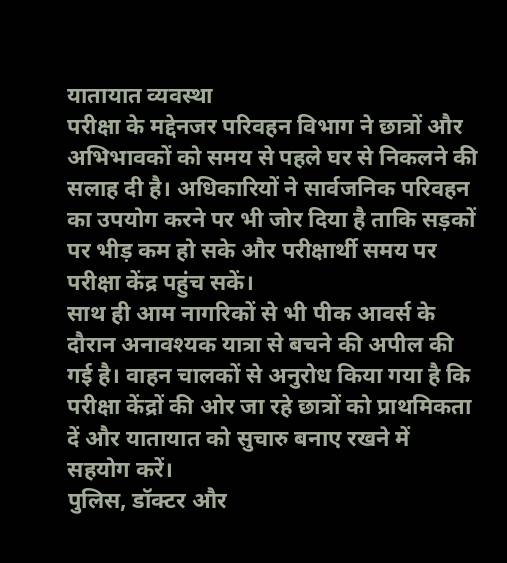यातायात व्यवस्था
परीक्षा के मद्देनजर परिवहन विभाग ने छात्रों और अभिभावकों को समय से पहले घर से निकलने की सलाह दी है। अधिकारियों ने सार्वजनिक परिवहन का उपयोग करने पर भी जोर दिया है ताकि सड़कों पर भीड़ कम हो सके और परीक्षार्थी समय पर परीक्षा केंद्र पहुंच सकें।
साथ ही आम नागरिकों से भी पीक आवर्स के दौरान अनावश्यक यात्रा से बचने की अपील की गई है। वाहन चालकों से अनुरोध किया गया है कि परीक्षा केंद्रों की ओर जा रहे छात्रों को प्राथमिकता दें और यातायात को सुचारु बनाए रखने में सहयोग करें।
पुलिस, डॉक्टर और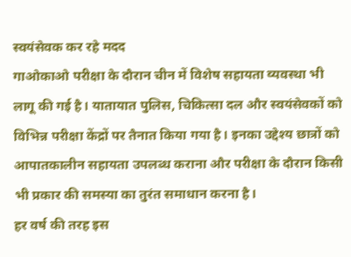स्वयंसेवक कर रहे मदद
गाओकाओ परीक्षा के दौरान चीन में विशेष सहायता व्यवस्था भी लागू की गई है। यातायात पुलिस, चिकित्सा दल और स्वयंसेवकों को विभिन्न परीक्षा केंद्रों पर तैनात किया गया है। इनका उद्देश्य छात्रों को आपातकालीन सहायता उपलब्ध कराना और परीक्षा के दौरान किसी भी प्रकार की समस्या का तुरंत समाधान करना है।
हर वर्ष की तरह इस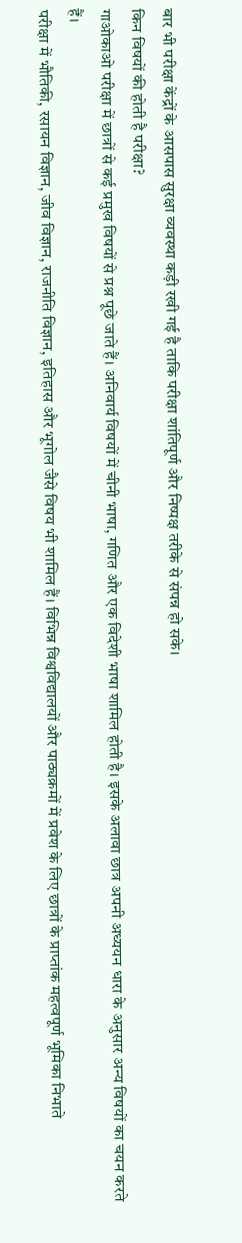बार भी परीक्षा केंद्रों के आसपास सुरक्षा व्यवस्था कड़ी रखी गई है ताकि परीक्षा शांतिपूर्ण और निष्पक्ष तरीके से संपन्न हो सके।
किन विषयों की होती है परीक्षा?
गाओकाओ परीक्षा में छात्रों से कई प्रमुख विषयों से प्रश्न पूछे जाते हैं। अनिवार्य विषयों में चीनी भाषा, गणित और एक विदेशी भाषा शामिल होती है। इसके अलावा छात्र अपनी अध्ययन धारा के अनुसार अन्य विषयों का चयन करते हैं।
परीक्षा में भौतिकी, रसायन विज्ञान, जीव विज्ञान, राजनीति विज्ञान, इतिहास और भूगोल जैसे विषय भी शामिल हैं। विभिन्न विश्वविद्यालयों और पाठ्यक्रमों में प्रवेश के लिए छात्रों के प्राप्तांक महत्वपूर्ण भूमिका निभाते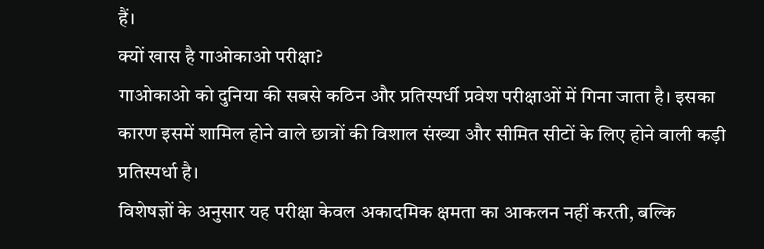हैं।
क्यों खास है गाओकाओ परीक्षा?
गाओकाओ को दुनिया की सबसे कठिन और प्रतिस्पर्धी प्रवेश परीक्षाओं में गिना जाता है। इसका कारण इसमें शामिल होने वाले छात्रों की विशाल संख्या और सीमित सीटों के लिए होने वाली कड़ी प्रतिस्पर्धा है।
विशेषज्ञों के अनुसार यह परीक्षा केवल अकादमिक क्षमता का आकलन नहीं करती, बल्कि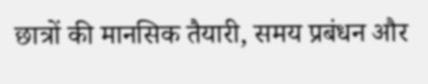छात्रों की मानसिक तैयारी, समय प्रबंधन और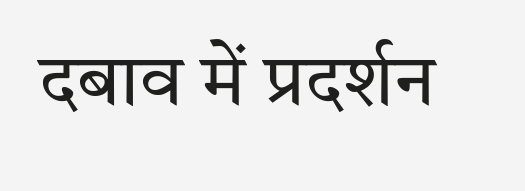दबाव में प्रदर्शन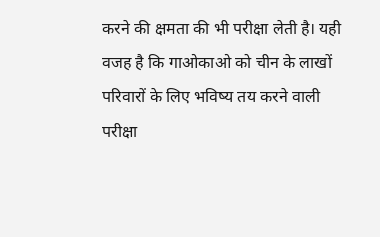करने की क्षमता की भी परीक्षा लेती है। यही वजह है कि गाओकाओ को चीन के लाखों परिवारों के लिए भविष्य तय करने वाली परीक्षा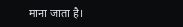माना जाता है।